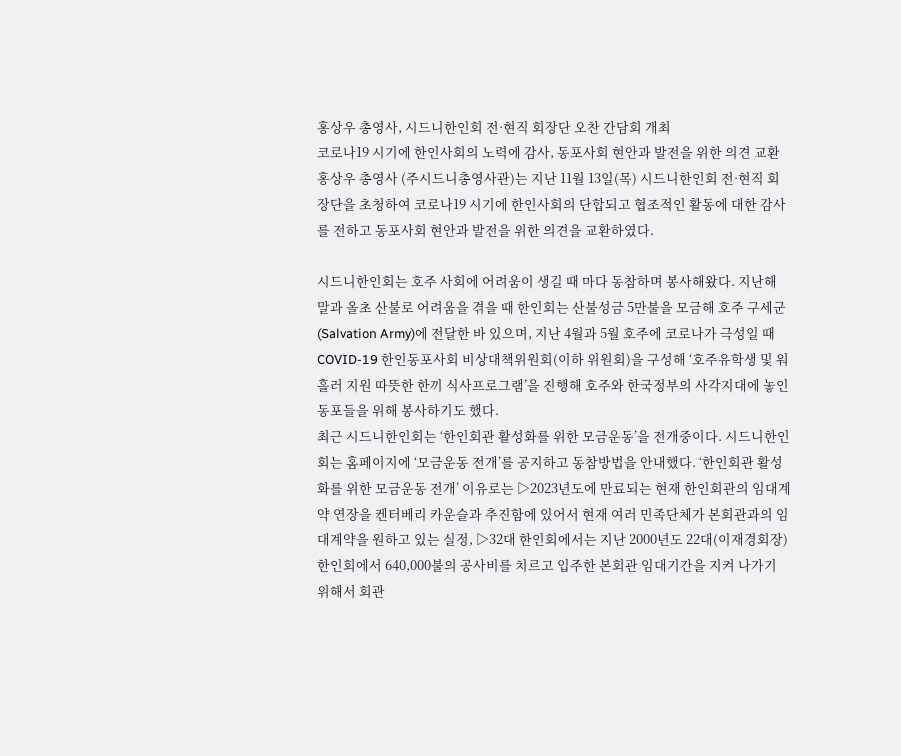홍상우 총영사, 시드니한인회 전·현직 회장단 오찬 간담회 개최
코로나19 시기에 한인사회의 노력에 감사, 동포사회 현안과 발전을 위한 의견 교환
홍상우 총영사 (주시드니총영사관)는 지난 11월 13일(목) 시드니한인회 전·현직 회장단을 초청하여 코로나19 시기에 한인사회의 단합되고 협조적인 활동에 대한 감사를 전하고 동포사회 현안과 발전을 위한 의견을 교환하였다.

시드니한인회는 호주 사회에 어려움이 생길 때 마다 동참하며 봉사해왔다. 지난해 말과 올초 산불로 어려움을 겪을 때 한인회는 산불성금 5만불을 모금해 호주 구세군(Salvation Army)에 전달한 바 있으며, 지난 4월과 5월 호주에 코로나가 극성일 때 COVID-19 한인동포사회 비상대책위원회(이하 위원회)을 구성해 ‘호주유학생 및 워홀러 지원 따뜻한 한끼 식사프로그램’을 진행해 호주와 한국정부의 사각지대에 놓인 동포들을 위해 봉사하기도 했다.
최근 시드니한인회는 ‘한인회관 활성화를 위한 모금운동’을 전개중이다. 시드니한인회는 홈페이지에 ‘모금운동 전개’를 공지하고 동참방법을 안내했다. ‘한인회관 활성화를 위한 모금운동 전개’ 이유로는 ▷2023년도에 만료되는 현재 한인회관의 임대계약 연장을 켄터베리 카운슬과 추진함에 있어서 현재 여러 민족단체가 본회관과의 임대계약을 원하고 있는 실정, ▷32대 한인회에서는 지난 2000년도 22대(이재경회장) 한인회에서 640,000불의 공사비를 치르고 입주한 본회관 임대기간을 지켜 나가기 위해서 회관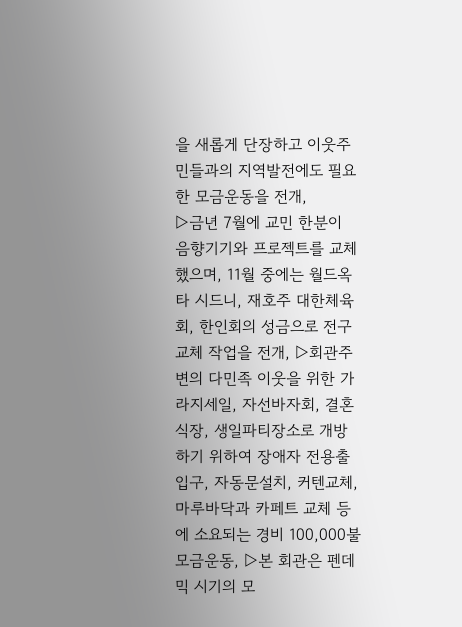을 새롭게 단장하고 이웃주민들과의 지역발전에도 필요한 모금운동을 전개,
▷금년 7월에 교민 한분이 음향기기와 프로젝트를 교체했으며, 11월 중에는 월드옥타 시드니, 재호주 대한체육회, 한인회의 성금으로 전구교체 작업을 전개, ▷회관주변의 다민족 이웃을 위한 가라지세일, 자선바자회, 결혼식장, 생일파티장소로 개방하기 위하여 장애자 전용출입구, 자동문설치, 커텐교체, 마루바닥과 카페트 교체 등에 소요되는 경비 100,000불 모금운동, ▷본 회관은 펜데믹 시기의 모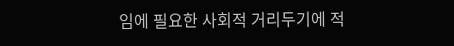임에 필요한 사회적 거리두기에 적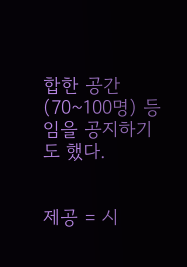합한 공간(70~100명) 등임을 공지하기도 했다.


제공 = 시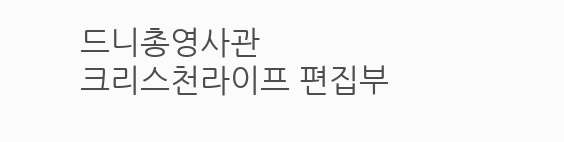드니총영사관
크리스천라이프 편집부